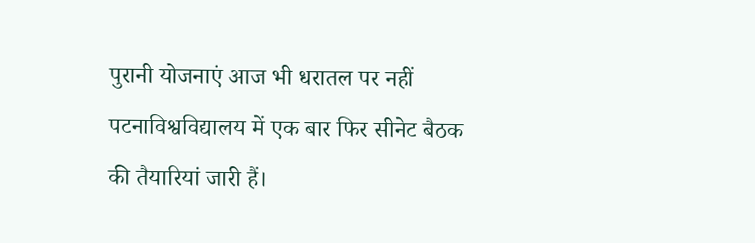पुरानी योजनाएं आज भी धरातल पर नहीं
पटनाविश्वविद्यालय में एक बार फिर सीनेट बैठक की तैयारियां जारी हैं।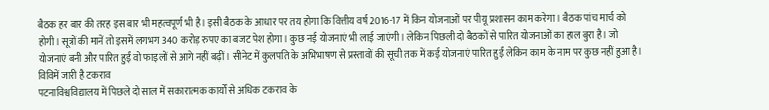बैठक हर बार की तरह इस बार भी महत्वपूर्ण भी है। इसी बैठक के आधार पर तय होगा कि वित्तीय वर्ष 2016-17 में किन योजनाओं पर पीयू प्रशासन काम करेगा। बैठक पांच मार्च को होगी। सूत्रों की मानें तो इसमें लगभग 340 करोड़ रुपए का बजट पेश होगा। कुछ नई योजनाएं भी लाई जाएंगी। लेकिन पिछली दो बैठकों से पारित योजनाओं का हाल बुरा है। जो योजनाएं बनी और पारित हुईं वो फाइलों से आगे नहीं बढ़ीं। सीनेट में कुलपति के अभिभाषण से प्रस्तावों की सूची तक में कई योजनाएं पारित हुईं लेकिन काम के नाम पर कुछ नहीं हुआ है।
विविमें जारी है टकराव
पटनाविश्वविद्यालय में पिछले दो साल में सकारात्मक कार्यों से अधिक टकराव के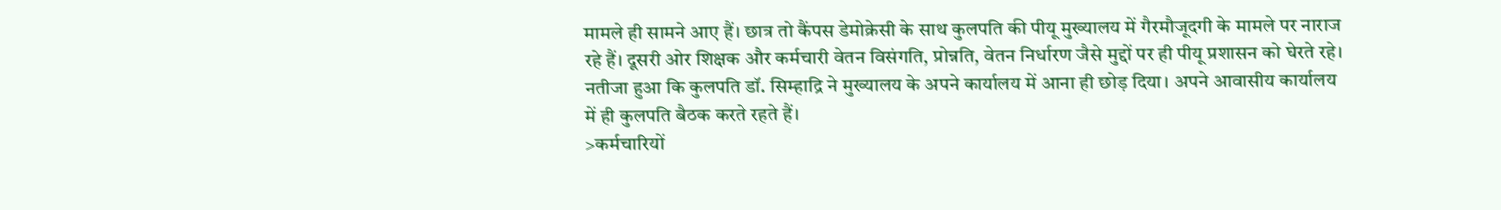मामले ही सामने आए हैं। छात्र तो कैंपस डेमोक्रेसी के साथ कुलपति की पीयू मुख्यालय में गैरमौजूदगी के मामले पर नाराज रहे हैं। दूसरी ओर शिक्षक और कर्मचारी वेतन विसंगति, प्रोन्नति, वेतन निर्धारण जैसे मुद्दों पर ही पीयू प्रशासन को घेरते रहे। नतीजा हुआ कि कुलपति डॉ. सिम्हाद्रि ने मुख्यालय के अपने कार्यालय में आना ही छोड़ दिया। अपने आवासीय कार्यालय में ही कुलपति बैठक करते रहते हैं।
>कर्मचारियों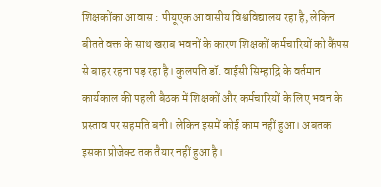शिक्षकोंका आवास : पीयूएक आवासीय विश्वविद्यालय रहा है, लेकिन बीतते वक्त के साथ खराब भवनों के कारण शिक्षकों कर्मचारियों को कैंपस से बाहर रहना पड़ रहा है। कुलपति डॉ. वाईसी सिम्हाद्रि के वर्तमान कार्यकाल की पहली बैठक में शिक्षकों और कर्मचारियों के लिए भवन के प्रस्ताव पर सहमति बनी। लेकिन इसमें कोई काम नहीं हुआ। अबतक इसका प्रोजेक्ट तक तैयार नहीं हुआ है।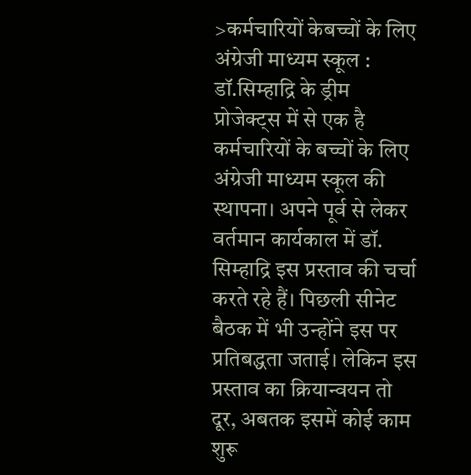>कर्मचारियों केबच्चों के लिए अंग्रेजी माध्यम स्कूल : डॉ.सिम्हाद्रि के ड्रीम प्रोजेक्ट्स में से एक है कर्मचारियों के बच्चों के लिए अंग्रेजी माध्यम स्कूल की स्थापना। अपने पूर्व से लेकर वर्तमान कार्यकाल में डॉ. सिम्हाद्रि इस प्रस्ताव की चर्चा करते रहे हैं। पिछली सीनेट बैठक में भी उन्होंने इस पर प्रतिबद्धता जताई। लेकिन इस प्रस्ताव का क्रियान्वयन तो दूर, अबतक इसमें कोई काम शुरू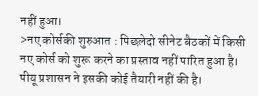नहीं हुआ।
>नए कोर्सकी शुरुआत : पिछलेदो सीनेट बैठकों में किसी नए कोर्स को शुरू करने का प्रस्ताव नहीं पारित हुआ है। पीयू प्रशासन ने इसकी कोई तैयारी नहीं की है।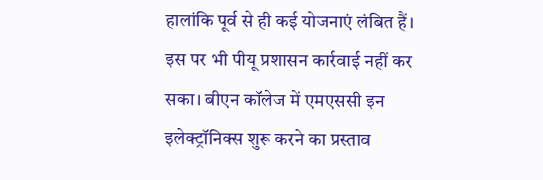हालांकि पूर्व से ही कई योजनाएं लंबित हैं। इस पर भी पीयू प्रशासन कार्रवाई नहीं कर सका। बीएन कॉलेज में एमएससी इन इलेक्ट्रॉनिक्स शुरू करने का प्रस्ताव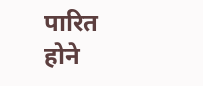पारित होने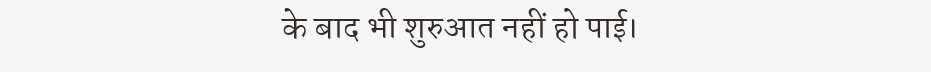के बाद भी शुरुआत नहीं हो पाई।